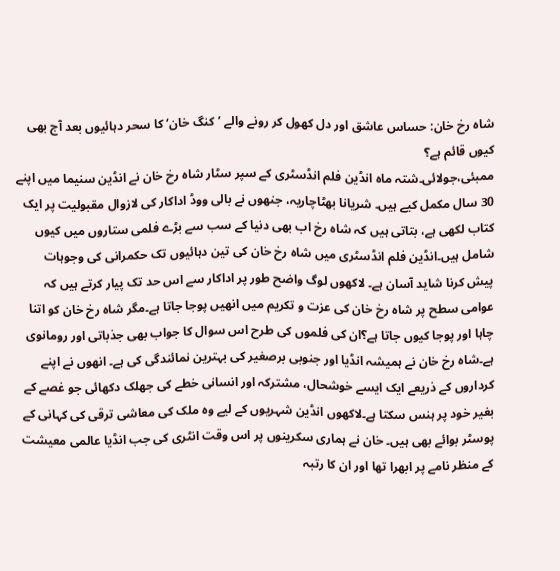شاہ رخ خان: حساس عاشق اور دل کھول کر رونے والے ’کنگ خان‘ کا سحر دہائیوں بعد آج بھی کیوں قائم ہے؟
ممبئی،جولائی۔شتہ ماہ انڈین فلم انڈسٹری کے سپر سٹار شاہ رخ خان نے انڈین سنیما میں اپنے 30 سال مکمل کیے ہیں۔ شریانا بھٹاچاریہ، جنھوں نے بالی ووڈ اداکار کی لازوال مقبولیت پر ایک کتاب لکھی ہے، بتاتی ہیں کہ شاہ رخ اب بھی دنیا کے سب سے بڑے فلمی ستاروں میں کیوں شامل ہیں۔انڈین فلم انڈسٹری میں شاہ رخ خان کی تین دہائیوں تک حکمرانی کی وجوہات پیش کرنا شاید آسان ہے۔ لاکھوں لوگ واضح طور پر اداکار سے اس حد تک پیار کرتے ہیں کہ عوامی سطح پر شاہ رخ خان کی عزت و تکریم میں انھیں پوجا جاتا ہے۔مگر شاہ رخ خان کو اتنا چاہا اور پوجا کیوں جاتا ہے؟ان کی فلموں کی طرح اس سوال کا جواب بھی جذباتی اور رومانوی ہے۔شاہ رخ خان نے ہمیشہ انڈیا اور جنوبی برصغیر کی بہترین نمائندگی کی ہے۔ انھوں نے اپنے کرداروں کے ذریعے ایک ایسے خوشحال، مشترکہ اور انسانی خطے کی جھلک دکھائی جو غصے کے بغیر خود پر ہنس سکتا ہے۔لاکھوں انڈین شہریوں کے لیے وہ ملک کی معاشی ترقی کی کہانی کے پوسٹر بوائے بھی ہیں۔ خان نے ہماری سکرینوں پر اس وقت انٹری کی جب انڈیا عالمی معیشت کے منظر نامے پر ابھرا تھا اور ان کا رتبہ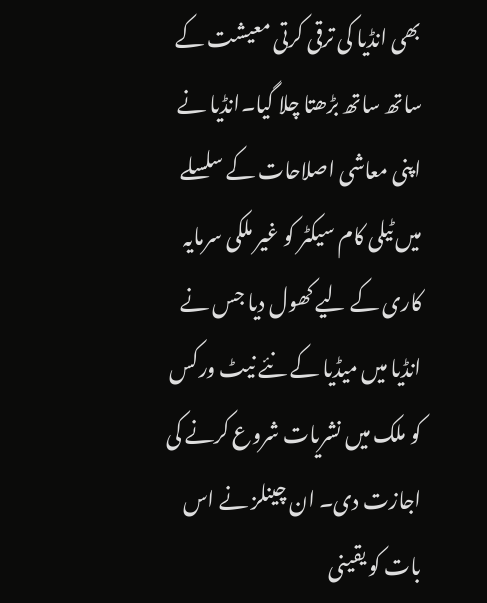بھی انڈیا کی ترقی کرتی معیشت کے ساتھ ساتھ بڑھتا چلا گیا۔انڈیا نے اپنی معاشی اصلاحات کے سلسلے میں ٹیلی کام سیکٹر کو غیر ملکی سرمایہ کاری کے لیے کھول دیا جس نے انڈیا میں میڈیا کے نئے نیٹ ورکس کو ملک میں نشریات شروع کرنے کی اجازت دی۔ ان چینلز نے اس بات کو یقینی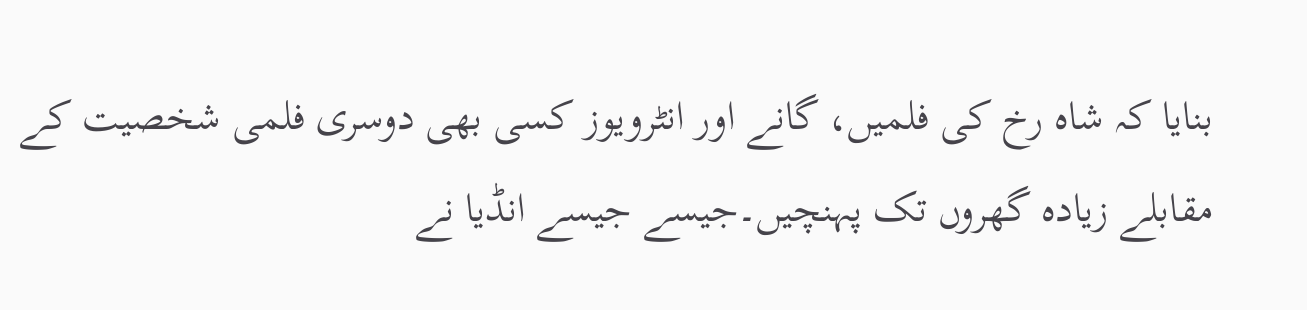بنایا کہ شاہ رخ کی فلمیں، گانے اور انٹرویوز کسی بھی دوسری فلمی شخصیت کے مقابلے زیادہ گھروں تک پہنچیں۔جیسے جیسے انڈیا نے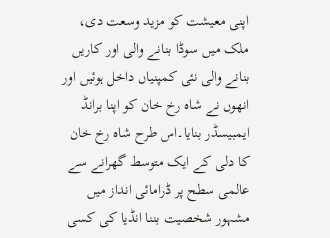اپنی معیشت کو مزید وسعت دی، ملک میں سوڈا بنانے والی اور کاریں بنانے والی نئی کمپنیاں داخل ہوئیں اور انھوں نے شاہ رخ خان کو اپنا برانڈ ایمبیسڈر بنایا۔اس طرح شاہ رخ خان کا دلی کے ایک متوسط گھرانے سے عالمی سطح پر ڈرامائی انداز میں مشہور شخصیت بننا انڈیا کی کسی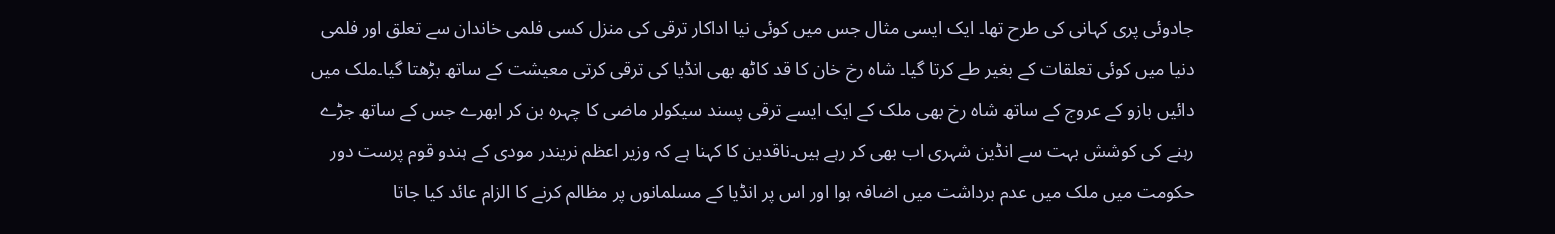جادوئی پری کہانی کی طرح تھا۔ ایک ایسی مثال جس میں کوئی نیا اداکار ترقی کی منزل کسی فلمی خاندان سے تعلق اور فلمی دنیا میں کوئی تعلقات کے بغیر طے کرتا گیا۔ شاہ رخ خان کا قد کاٹھ بھی انڈیا کی ترقی کرتی معیشت کے ساتھ بڑھتا گیا۔ملک میں دائیں بازو کے عروج کے ساتھ شاہ رخ بھی ملک کے ایک ایسے ترقی پسند سیکولر ماضی کا چہرہ بن کر ابھرے جس کے ساتھ جڑے رہنے کی کوشش بہت سے انڈین شہری اب بھی کر رہے ہیں۔ناقدین کا کہنا ہے کہ وزیر اعظم نریندر مودی کے ہندو قوم پرست دور حکومت میں ملک میں عدم برداشت میں اضافہ ہوا اور اس پر انڈیا کے مسلمانوں پر مظالم کرنے کا الزام عائد کیا جاتا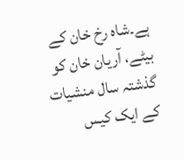ہے۔شاہ رخ خان کے بیٹے، آریان خان کو گذشتہ سال منشیات کے ایک کیس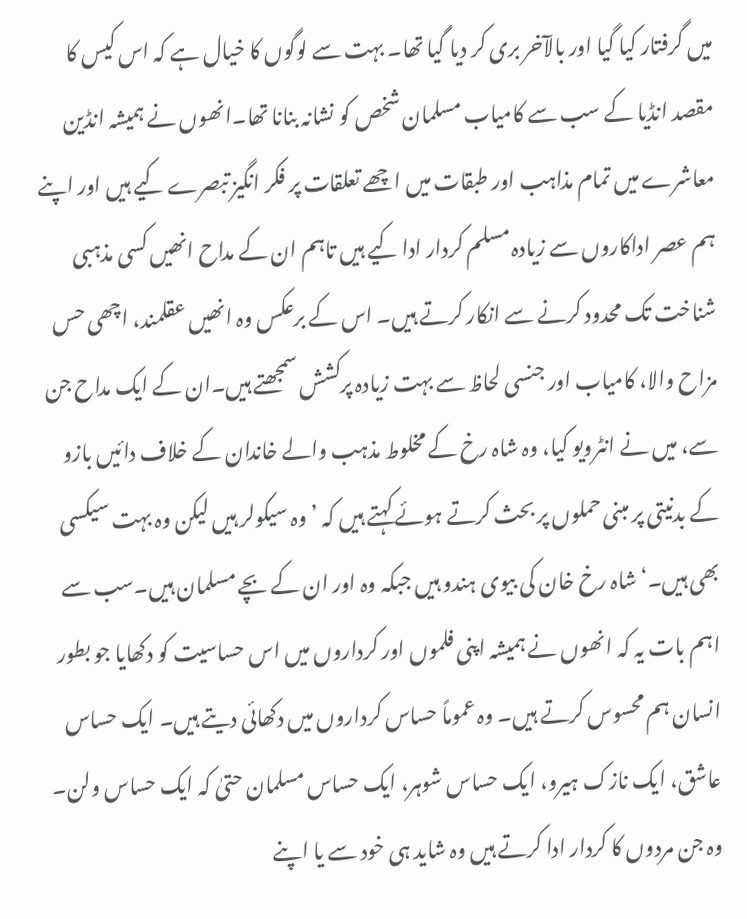میں گرفتار کیا گیا اور بالآخر بری کر دیا گیا تھا۔ بہت سے لوگوں کا خیال ہے کہ اس کیس کا مقصد انڈیا کے سب سے کامیاب مسلمان شخص کو نشانہ بنانا تھا۔انھوں نے ہمیشہ انڈین معاشرے میں تمام مذاہب اور طبقات میں اچھے تعلقات پر فکر انگیز تبصرے کیے ہیں اور اپنے ہم عصر اداکاروں سے زیادہ مسلم کردار ادا کیے ہیں تاہم ان کے مداح انھیں کسی مذہبی شناخت تک محدود کرنے سے انکار کرتے ہیں۔ اس کے برعکس وہ انھیں عقلمند، اچھی حس مزاح والا، کامیاب اور جنسی لحاظ سے بہت زیادہ پرکشش سمجھتے ہیں۔ان کے ایک مداح جن سے، میں نے انٹرویو کیا، وہ شاہ رخ کے مخلوط مذہب والے خاندان کے خلاف دائیں بازو کے بدنیتی پر مبنی حملوں پر بحث کرتے ہوئے کہتے ہیں کہ ’وہ سیکولر ہیں لیکن وہ بہت سیکسی بھی ہیں۔‘شاہ رخ خان کی بیوی ہندو ہیں جبکہ وہ اور ان کے بچے مسلمان ہیں۔سب سے اہم بات یہ کہ انھوں نے ہمیشہ اپنی فلموں اور کرداروں میں اس حساسیت کو دکھایا جو بطور انسان ہم محسوس کرتے ہیں۔ وہ عموماً حساس کرداروں میں دکھائی دیتے ہیں۔ ایک حساس عاشق، ایک نازک ہیرو، ایک حساس شوہر، ایک حساس مسلمان حتیٰ کہ ایک حساس ولن۔ وہ جن مردوں کا کردار ادا کرتے ہیں وہ شاید ہی خود سے یا اپنے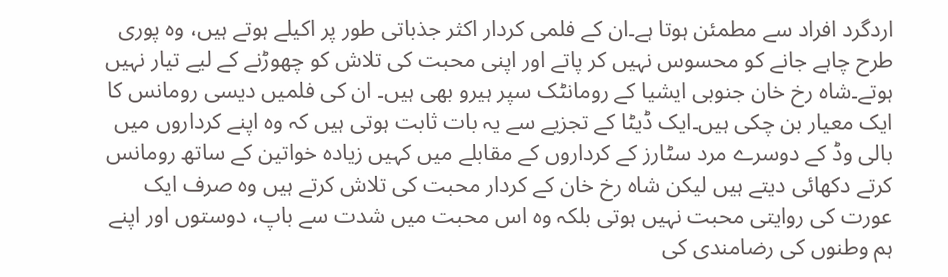اردگرد افراد سے مطمئن ہوتا ہے۔ان کے فلمی کردار اکثر جذباتی طور پر اکیلے ہوتے ہیں، وہ پوری طرح چاہے جانے کو محسوس نہیں کر پاتے اور اپنی محبت کی تلاش کو چھوڑنے کے لیے تیار نہیں ہوتے۔شاہ رخ خان جنوبی ایشیا کے رومانٹک سپر ہیرو بھی ہیں۔ ان کی فلمیں دیسی رومانس کا ایک معیار بن چکی ہیں۔ایک ڈیٹا کے تجزیے سے یہ بات ثابت ہوتی ہیں کہ وہ اپنے کرداروں میں بالی وڈ کے دوسرے مرد سٹارز کے کرداروں کے مقابلے میں کہیں زیادہ خواتین کے ساتھ رومانس کرتے دکھائی دیتے ہیں لیکن شاہ رخ خان کے کردار محبت کی تلاش کرتے ہیں وہ صرف ایک عورت کی روایتی محبت نہیں ہوتی بلکہ وہ اس محبت میں شدت سے باپ، دوستوں اور اپنے ہم وطنوں کی رضامندی کی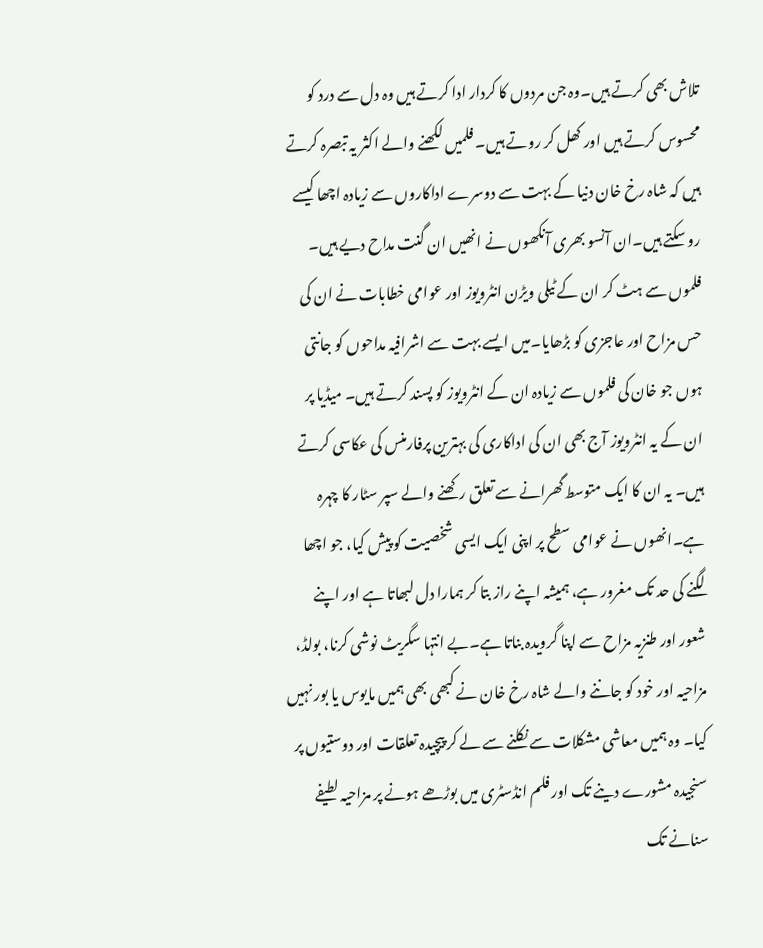تلاش بھی کرتے ہیں۔وہ جن مردوں کا کردار ادا کرتے ہیں وہ دل سے درد کو محسوس کرتے ہیں اور کھل کر روتے ہیں۔ فلمیں لکھنے والے اکثر یہ تبصرہ کرتے ہیں کہ شاہ رخ خان دنیا کے بہت سے دوسرے اداکاروں سے زیادہ اچھا کیسے رو سکتے ہیں۔ان آنسو بھری آنکھوں نے انھیں ان گنت مداح دیے ہیں۔ فلموں سے ہٹ کر ان کے ٹیلی ویڑن انٹرویوز اور عوامی خطابات نے ان کی حس مزاح اور عاجزی کو بڑھایا۔میں ایسے بہت سے اشرافیہ مداحوں کو جانتی ہوں جو خان کی فلموں سے زیادہ ان کے انٹرویوز کو پسند کرتے ہیں۔ میڈیا پر ان کے یہ انٹرویوز آج بھی ان کی اداکاری کی بہترین پرفارمنس کی عکاسی کرتے ہیں۔ یہ ان کا ایک متوسط گھرانے سے تعلق رکھنے والے سپر سٹار کا چہرہ ہے۔انھوں نے عوامی سطح پر اپنی ایک ایسی شخصیت کو پیش کیا، جو اچھا لگنے کی حد تک مغرور ہے، ہمیشہ اپنے راز بتا کر ہمارا دل لبھاتا ہے اور اپنے شعور اور طنزیہ مزاح سے اپنا گرویدہ بناتا ہے۔بے انتہا سگریٹ نوشی کرنا، بولڈ، مزاحیہ اور خود کو جاننے والے شاہ رخ خان نے کبھی بھی ہمیں مایوس یا بور نہیں کیا۔ وہ ہمیں معاشی مشکلات سے نکلنے سے لے کر پیچیدہ تعلقات اور دوستیوں پر سنجیدہ مشورے دینے تک اور فلم انڈسٹری میں بوڑھے ہونے پر مزاحیہ لطیفے سنانے تک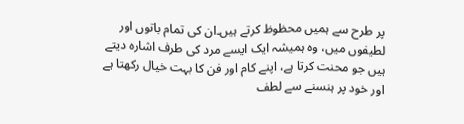پر طرح سے ہمیں محظوظ کرتے ہیں۔ان کی تمام باتوں اور لطیفوں میں، وہ ہمیشہ ایک ایسے مرد کی طرف اشارہ دیتے ہیں جو محنت کرتا ہے، اپنے کام اور فن کا بہت خیال رکھتا ہے اور خود پر ہنسنے سے لطف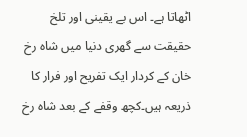اٹھاتا ہے۔ اس بے یقینی اور تلخ حقیقت سے گھری دنیا میں شاہ رخ خان کے کردار ایک تفریح اور فرار کا ذریعہ ہیں۔کچھ وقفے کے بعد شاہ رخ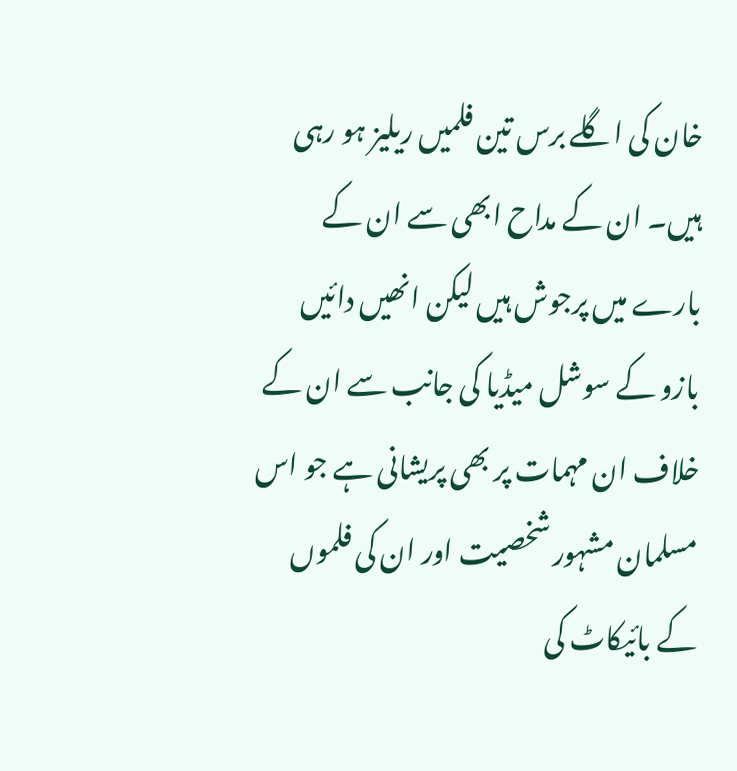خان کی اگلے برس تین فلمیں ریلیز ہو رہی ہیں۔ ان کے مداح ابھی سے ان کے بارے میں پرجوش ہیں لیکن انھیں دائیں بازو کے سوشل میڈیا کی جانب سے ان کے خلاف ان مہمات پر بھی پریشانی ہے جو اس مسلمان مشہور شخصیت اور ان کی فلموں کے بائیکاٹ کی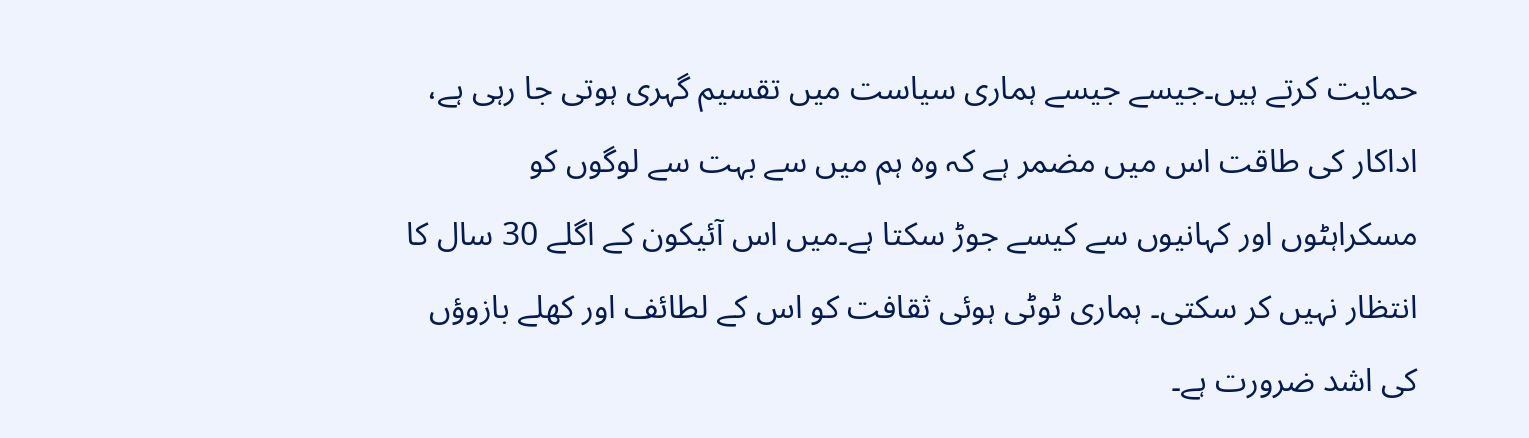حمایت کرتے ہیں۔جیسے جیسے ہماری سیاست میں تقسیم گہری ہوتی جا رہی ہے، اداکار کی طاقت اس میں مضمر ہے کہ وہ ہم میں سے بہت سے لوگوں کو مسکراہٹوں اور کہانیوں سے کیسے جوڑ سکتا ہے۔میں اس آئیکون کے اگلے 30 سال کا انتظار نہیں کر سکتی۔ ہماری ٹوٹی ہوئی ثقافت کو اس کے لطائف اور کھلے بازوؤں کی اشد ضرورت ہے۔